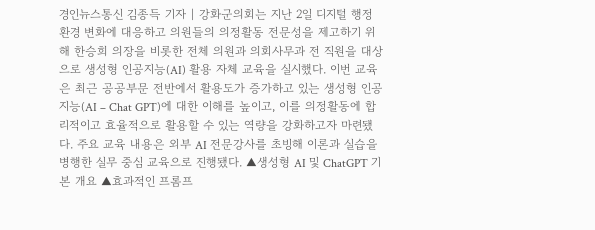경인뉴스통신 김종득 기자 | 강화군의회는 지난 2일 디지털 행정 환경 변화에 대응하고 의원들의 의정활동 전문성을 제고하기 위해 한승희 의장을 비롯한 전체 의원과 의회사무과 전 직원을 대상으로 생성형 인공지능(AI) 활용 자체 교육을 실시했다. 이번 교육은 최근 공공부문 전반에서 활용도가 증가하고 있는 생성형 인공지능(AI – Chat GPT)에 대한 이해를 높이고, 이를 의정활동에 합리적이고 효율적으로 활용할 수 있는 역량을 강화하고자 마련됐다. 주요 교육 내용은 외부 AI 전문강사를 초빙해 이론과 실습을 병행한 실무 중심 교육으로 진행됐다. ▲생성형 AI 및 ChatGPT 기본 개요 ▲효과적인 프롬프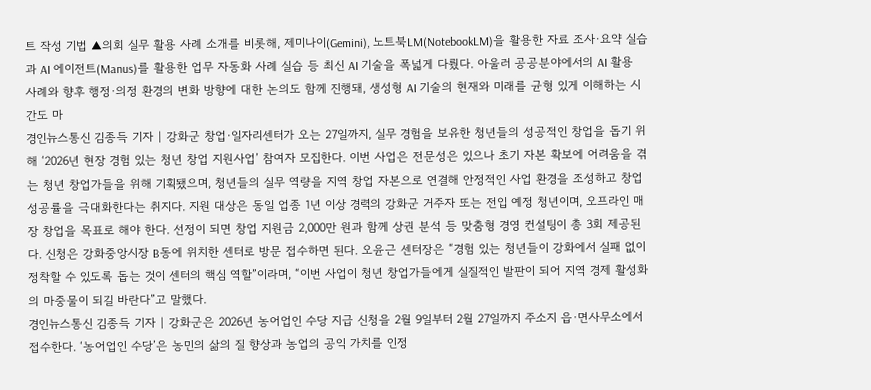트 작성 기법 ▲의회 실무 활용 사례 소개를 비롯해, 제미나이(Gemini), 노트북LM(NotebookLM)을 활용한 자료 조사·요약 실습과 AI 에이전트(Manus)를 활용한 업무 자동화 사례 실습 등 최신 AI 기술을 폭넓게 다뤘다. 아울러 공공분야에서의 AI 활용 사례와 향후 행정·의정 환경의 변화 방향에 대한 논의도 함께 진행돼, 생성형 AI 기술의 현재와 미래를 균형 있게 이해하는 시간도 마
경인뉴스통신 김종득 기자 | 강화군 창업·일자리센터가 오는 27일까지, 실무 경험을 보유한 청년들의 성공적인 창업을 돕기 위해 ‘2026년 현장 경험 있는 청년 창업 지원사업’ 참여자 모집한다. 이번 사업은 전문성은 있으나 초기 자본 확보에 어려움을 겪는 청년 창업가들을 위해 기획됐으며, 청년들의 실무 역량을 지역 창업 자본으로 연결해 안정적인 사업 환경을 조성하고 창업 성공률을 극대화한다는 취지다. 지원 대상은 동일 업종 1년 이상 경력의 강화군 거주자 또는 전입 예정 청년이며, 오프라인 매장 창업을 목표로 해야 한다. 선정이 되면 창업 지원금 2,000만 원과 함께 상권 분석 등 맞춤형 경영 컨설팅이 총 3회 제공된다. 신청은 강화중앙시장 B동에 위치한 센터로 방문 접수하면 된다. 오윤근 센터장은 “경험 있는 청년들이 강화에서 실패 없이 정착할 수 있도록 돕는 것이 센터의 핵심 역할”이라며, “이번 사업이 청년 창업가들에게 실질적인 발판이 되어 지역 경제 활성화의 마중물이 되길 바란다”고 말했다.
경인뉴스통신 김종득 기자 | 강화군은 2026년 농어업인 수당 지급 신청을 2월 9일부터 2월 27일까지 주소지 읍·면사무소에서 접수한다. ‘농어업인 수당’은 농민의 삶의 질 향상과 농업의 공익 가치를 인정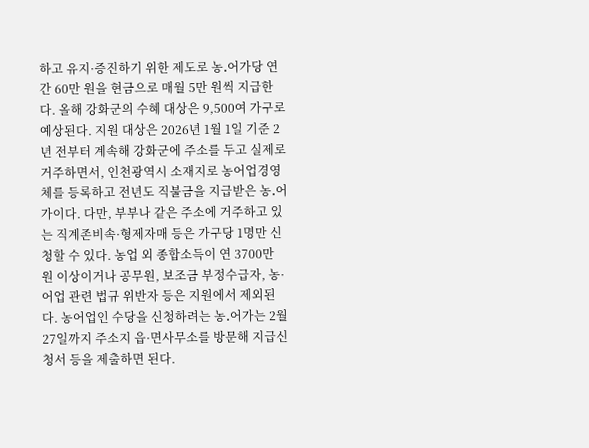하고 유지·증진하기 위한 제도로 농․어가당 연간 60만 원을 현금으로 매월 5만 원씩 지급한다. 올해 강화군의 수혜 대상은 9,500여 가구로 예상된다. 지원 대상은 2026년 1월 1일 기준 2년 전부터 계속해 강화군에 주소를 두고 실제로 거주하면서, 인천광역시 소재지로 농어업경영체를 등록하고 전년도 직불금을 지급받은 농․어가이다. 다만, 부부나 같은 주소에 거주하고 있는 직계존비속·형제자매 등은 가구당 1명만 신청할 수 있다. 농업 외 종합소득이 연 3700만 원 이상이거나 공무원, 보조금 부정수급자, 농·어업 관련 법규 위반자 등은 지원에서 제외된다. 농어업인 수당을 신청하려는 농․어가는 2월 27일까지 주소지 읍·면사무소를 방문해 지급신청서 등을 제출하면 된다.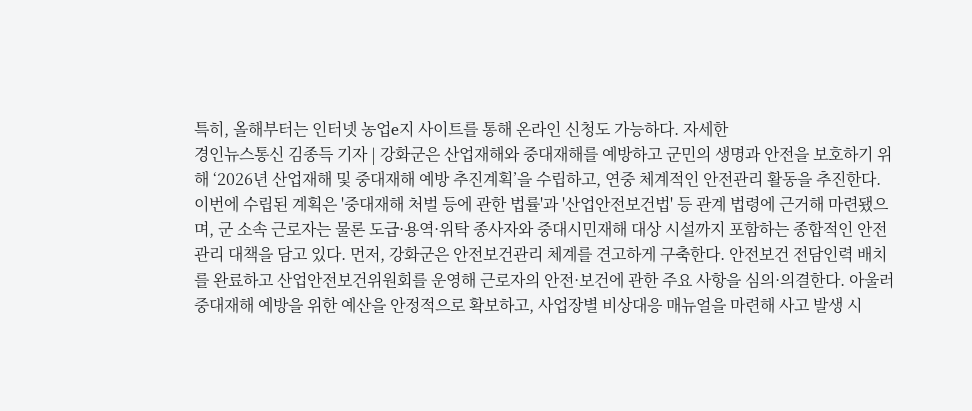특히, 올해부터는 인터넷 농업e지 사이트를 통해 온라인 신청도 가능하다. 자세한
경인뉴스통신 김종득 기자 | 강화군은 산업재해와 중대재해를 예방하고 군민의 생명과 안전을 보호하기 위해 ‘2026년 산업재해 및 중대재해 예방 추진계획’을 수립하고, 연중 체계적인 안전관리 활동을 추진한다. 이번에 수립된 계획은 '중대재해 처벌 등에 관한 법률'과 '산업안전보건법' 등 관계 법령에 근거해 마련됐으며, 군 소속 근로자는 물론 도급·용역·위탁 종사자와 중대시민재해 대상 시설까지 포함하는 종합적인 안전관리 대책을 담고 있다. 먼저, 강화군은 안전보건관리 체계를 견고하게 구축한다. 안전보건 전담인력 배치를 완료하고 산업안전보건위원회를 운영해 근로자의 안전·보건에 관한 주요 사항을 심의·의결한다. 아울러 중대재해 예방을 위한 예산을 안정적으로 확보하고, 사업장별 비상대응 매뉴얼을 마련해 사고 발생 시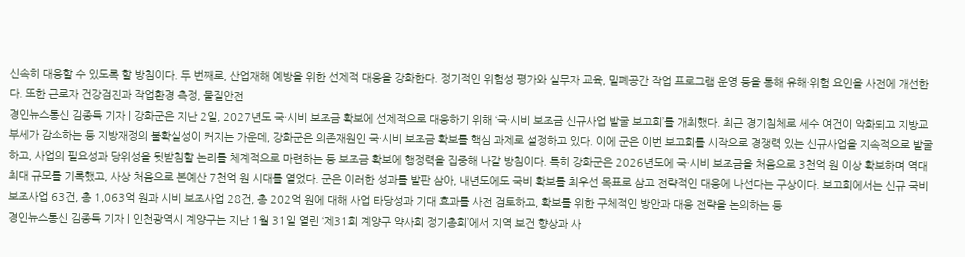신속히 대응할 수 있도록 할 방침이다. 두 번째로, 산업재해 예방을 위한 선제적 대응을 강화한다. 정기적인 위험성 평가와 실무자 교육, 밀폐공간 작업 프로그램 운영 등을 통해 유해·위험 요인을 사전에 개선한다. 또한 근로자 건강검진과 작업환경 측정, 물질안전
경인뉴스통신 김종득 기자 | 강화군은 지난 2일, 2027년도 국·시비 보조금 확보에 선제적으로 대응하기 위해 ‘국·시비 보조금 신규사업 발굴 보고회’를 개최했다. 최근 경기침체로 세수 여건이 악화되고 지방교부세가 감소하는 등 지방재정의 불확실성이 커지는 가운데, 강화군은 의존재원인 국·시비 보조금 확보를 핵심 과제로 설정하고 있다. 이에 군은 이번 보고회를 시작으로 경쟁력 있는 신규사업을 지속적으로 발굴하고, 사업의 필요성과 당위성을 뒷받침할 논리를 체계적으로 마련하는 등 보조금 확보에 행정력을 집중해 나갈 방침이다. 특히 강화군은 2026년도에 국·시비 보조금을 처음으로 3천억 원 이상 확보하며 역대 최대 규모를 기록했고, 사상 처음으로 본예산 7천억 원 시대를 열었다. 군은 이러한 성과를 발판 삼아, 내년도에도 국비 확보를 최우선 목표로 삼고 전략적인 대응에 나선다는 구상이다. 보고회에서는 신규 국비 보조사업 63건, 총 1,063억 원과 시비 보조사업 28건, 총 202억 원에 대해 사업 타당성과 기대 효과를 사전 검토하고, 확보를 위한 구체적인 방안과 대응 전략을 논의하는 등
경인뉴스통신 김종득 기자 | 인천광역시 계양구는 지난 1월 31일 열린 ‘제31회 계양구 약사회 정기총회’에서 지역 보건 향상과 사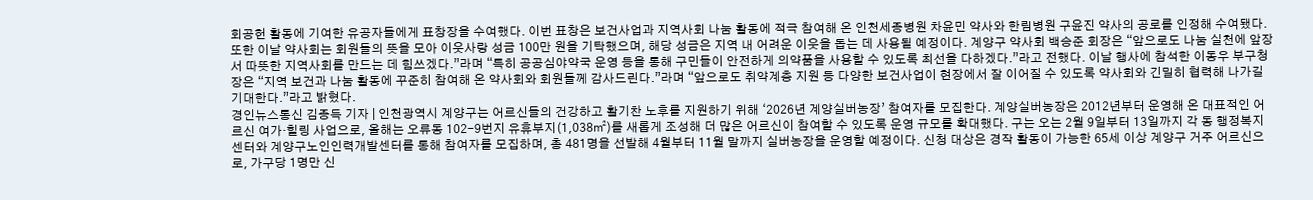회공헌 활동에 기여한 유공자들에게 표창장을 수여했다. 이번 표창은 보건사업과 지역사회 나눔 활동에 적극 참여해 온 인천세종병원 차윤민 약사와 한림병원 구윤진 약사의 공로를 인정해 수여됐다. 또한 이날 약사회는 회원들의 뜻을 모아 이웃사랑 성금 100만 원을 기탁했으며, 해당 성금은 지역 내 어려운 이웃을 돕는 데 사용될 예정이다. 계양구 약사회 백승준 회장은 “앞으로도 나눔 실천에 앞장서 따뜻한 지역사회를 만드는 데 힘쓰겠다.”라며 “특히 공공심야약국 운영 등을 통해 구민들이 안전하게 의약품을 사용할 수 있도록 최선을 다하겠다.”라고 전했다. 이날 행사에 참석한 이동우 부구청장은 “지역 보건과 나눔 활동에 꾸준히 참여해 온 약사회와 회원들께 감사드린다.”라며 “앞으로도 취약계층 지원 등 다양한 보건사업이 현장에서 잘 이어질 수 있도록 약사회와 긴밀히 협력해 나가길 기대한다.”라고 밝혔다.
경인뉴스통신 김종득 기자 | 인천광역시 계양구는 어르신들의 건강하고 활기찬 노후를 지원하기 위해 ‘2026년 계양실버농장’ 참여자를 모집한다. 계양실버농장은 2012년부터 운영해 온 대표적인 어르신 여가·힐링 사업으로, 올해는 오류동 102-9번지 유휴부지(1,038㎡)를 새롭게 조성해 더 많은 어르신이 참여할 수 있도록 운영 규모를 확대했다. 구는 오는 2월 9일부터 13일까지 각 동 행정복지센터와 계양구노인인력개발센터를 통해 참여자를 모집하며, 총 481명을 선발해 4월부터 11월 말까지 실버농장을 운영할 예정이다. 신청 대상은 경작 활동이 가능한 65세 이상 계양구 거주 어르신으로, 가구당 1명만 신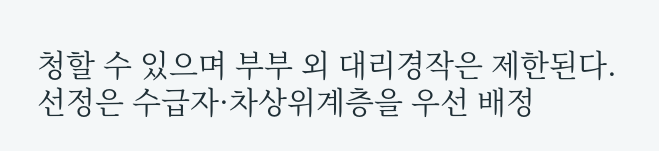청할 수 있으며 부부 외 대리경작은 제한된다. 선정은 수급자·차상위계층을 우선 배정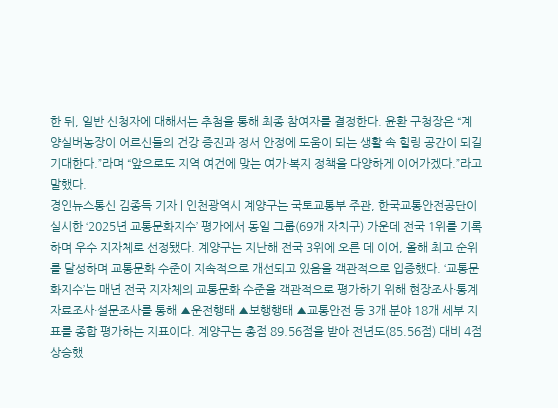한 뒤, 일반 신청자에 대해서는 추첨을 통해 최종 참여자를 결정한다. 윤환 구청장은 “계양실버농장이 어르신들의 건강 증진과 정서 안정에 도움이 되는 생활 속 힐링 공간이 되길 기대한다.”라며 “앞으로도 지역 여건에 맞는 여가·복지 정책을 다양하게 이어가겠다.”라고 말했다.
경인뉴스통신 김종득 기자 | 인천광역시 계양구는 국토교통부 주관, 한국교통안전공단이 실시한 ‘2025년 교통문화지수’ 평가에서 동일 그룹(69개 자치구) 가운데 전국 1위를 기록하며 우수 지자체로 선정됐다. 계양구는 지난해 전국 3위에 오른 데 이어, 올해 최고 순위를 달성하며 교통문화 수준이 지속적으로 개선되고 있음을 객관적으로 입증했다. ‘교통문화지수’는 매년 전국 지자체의 교통문화 수준을 객관적으로 평가하기 위해 현장조사·통계자료조사·설문조사를 통해 ▲운전행태 ▲보행행태 ▲교통안전 등 3개 분야 18개 세부 지표를 종합 평가하는 지표이다. 계양구는 총점 89.56점을 받아 전년도(85.56점) 대비 4점 상승했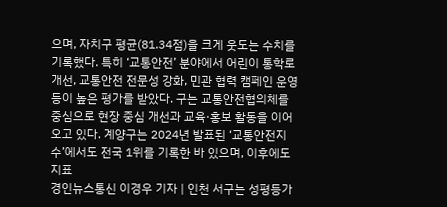으며, 자치구 평균(81.34점)을 크게 웃도는 수치를 기록했다. 특히 ‘교통안전’ 분야에서 어린이 통학로 개선, 교통안전 전문성 강화, 민관 협력 캠페인 운영 등이 높은 평가를 받았다. 구는 교통안전협의체를 중심으로 현장 중심 개선과 교육·홍보 활동을 이어오고 있다. 계양구는 2024년 발표된 ‘교통안전지수’에서도 전국 1위를 기록한 바 있으며, 이후에도 지표
경인뉴스통신 이경우 기자 | 인천 서구는 성평등가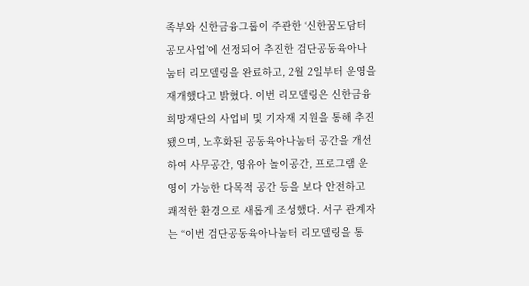족부와 신한금융그룹이 주관한 ‘신한꿈도담터 공모사업’에 선정되어 추진한 검단공동육아나눔터 리모델링을 완료하고, 2월 2일부터 운영을 재개했다고 밝혔다. 이번 리모델링은 신한금융희망재단의 사업비 및 기자재 지원을 통해 추진됐으며, 노후화된 공동육아나눔터 공간을 개선하여 사무공간, 영유아 놀이공간, 프로그램 운영이 가능한 다목적 공간 등을 보다 안전하고 쾌적한 환경으로 새롭게 조성했다. 서구 관계자는 “이번 검단공동육아나눔터 리모델링을 통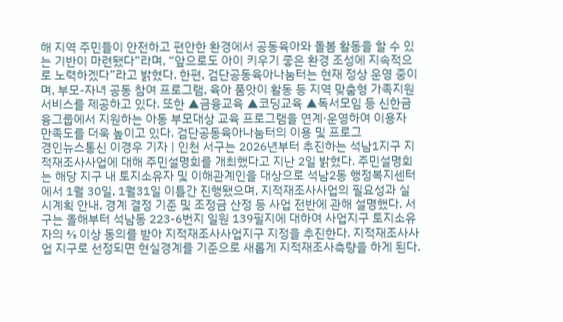해 지역 주민들이 안전하고 편안한 환경에서 공동육아와 돌봄 활동을 할 수 있는 기반이 마련됐다”라며, “앞으로도 아이 키우기 좋은 환경 조성에 지속적으로 노력하겠다”라고 밝혔다. 한편, 검단공동육아나눔터는 현재 정상 운영 중이며, 부모-자녀 공동 참여 프로그램, 육아 품앗이 활동 등 지역 맞춤형 가족지원 서비스를 제공하고 있다. 또한 ▲금융교육 ▲코딩교육 ▲독서모임 등 신한금융그룹에서 지원하는 아동 부모대상 교육 프로그램을 연계·운영하여 이용자 만족도를 더욱 높이고 있다. 검단공동육아나눔터의 이용 및 프로그
경인뉴스통신 이경우 기자 | 인천 서구는 2026년부터 추진하는 석남1지구 지적재조사사업에 대해 주민설명회를 개최했다고 지난 2일 밝혔다. 주민설명회는 해당 지구 내 토지소유자 및 이해관계인을 대상으로 석남2동 행정복지센터에서 1월 30일, 1월31일 이틀간 진행됐으며, 지적재조사사업의 필요성과 실시계획 안내, 경계 결정 기준 및 조정금 산정 등 사업 전반에 관해 설명했다. 서구는 올해부터 석남동 223-6번지 일원 139필지에 대하여 사업지구 토지소유자의 ⅔ 이상 동의를 받아 지적재조사사업지구 지정을 추진한다. 지적재조사사업 지구로 선정되면 현실경계를 기준으로 새롭게 지적재조사측량을 하게 된다.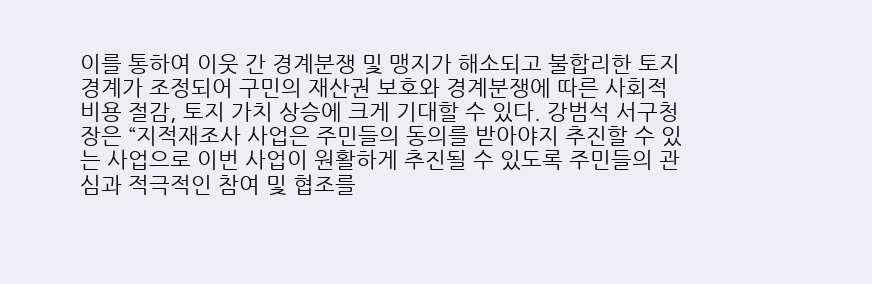이를 통하여 이웃 간 경계분쟁 및 맹지가 해소되고 불합리한 토지 경계가 조정되어 구민의 재산권 보호와 경계분쟁에 따른 사회적 비용 절감, 토지 가치 상승에 크게 기대할 수 있다. 강범석 서구청장은 “지적재조사 사업은 주민들의 동의를 받아야지 추진할 수 있는 사업으로 이번 사업이 원활하게 추진될 수 있도록 주민들의 관심과 적극적인 참여 및 협조를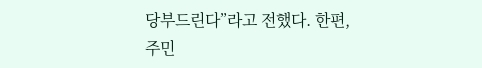당부드린다”라고 전했다. 한편, 주민